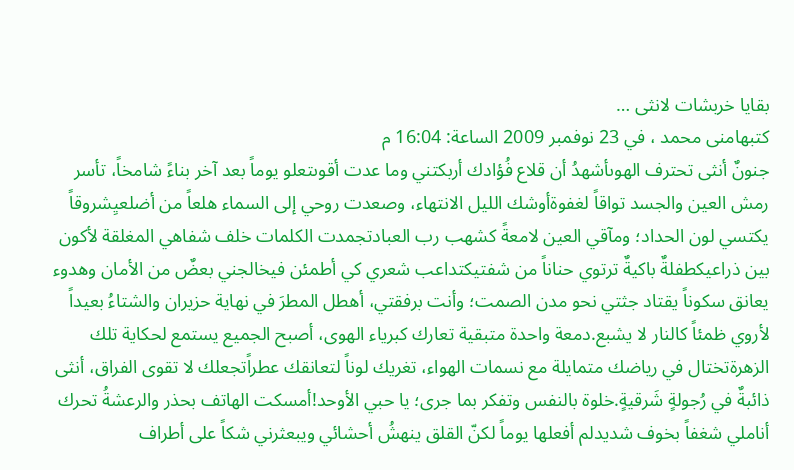بقايا خربشات لانثى …
كتبهامنى محمد ، في 23 نوفمبر 2009 الساعة: 16:04 م
جنونٌ أنثى تحترف الهوىأشهدُ أن قلاع فُؤادك أربكتني وما عدت أقوىتعلو يوماً بعد آخر بناءً شامخاً، تأسر رمش العين والجسد تواقاً لغفوةأوشك الليل الانتهاء، وصعدت روحي إلى السماء هلعاً من أضلعيِشروقاً يكتسي لون الحداد؛ ومآقي العين لامعةً كشهب رب العبادتجمدت الكلمات خلف شفاهي المغلقة لأكون بين ذراعيكطفلةٌ باكيةٌ ترتوي حناناً من شفتيكتداعب شعري كي أطمئن فيخالجني بعضٌ من الأمان وهدوء يعانق سكوناً يقتاد جثتي نحو مدن الصمت؛ وأنت برفقتي، أهطل المطرَ في نهاية حزيران والشتاءُ بعيداً لأروي ظمئاً كالنار لا يشبع.دمعة واحدة متبقية تعارك كبرياء الهوى، أصبح الجميع يستمع لحكاية تلك الزهرةتختال في رياضك متمايلة مع نسمات الهواء، تغريك لوناً لتعانقك عطراًتجعلك لا تقوى الفراق، أنثى ذائبةٌ في رُجولةٍ شَرقيةٍ.خلوة بالنفس وتفكر بما جرى؛ يا حبي الأوحد!أمسكت الهاتف بحذر والرعشةُ تحرك أناملي شغفاً بخوف شديدلم أفعلها يوماً لكنّ القلق ينهشُ أحشائي ويبعثرني شكاً على أطراف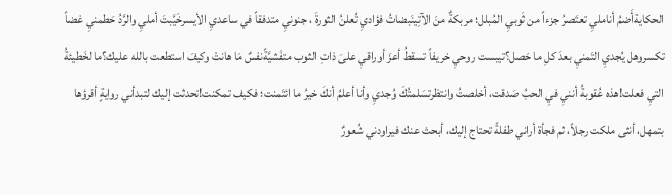الحكايةأَضمُ أنامليِ تعتَصرُ جزءاً من ثَوبيِ المُبلل؛ مربكةٌ منَ الآتِينَبضاتُ فؤاديِ تُعلنُ الثورةَ ، جنونيِ متدفقاً في ساعديِ الأيسرخَيَّبتَ أمليِ والرَّدُ حَطمنيِ غضاً تكسروهل يُجديِ التَمنيِ بعدَ كلِ ما حَصل؟تيبست روحيِ خريفاً تسقطُ أعزَ أوراقيِ علىَ ذاتِ الثوب متفَشيَّةًنفسٌ مَا هانتْ وكيفَ استطعت بالله عليك؟ما لخَطيئةُ التيِ فعلت!هذه عُقوبةُ أننيِ فيِ الحبُ صَدقت، أخلصتُ وانتظرتسَلمتُكَ وُجديِ وأنا أعلمُ أنكَ خيرُ ما ائتَمنت؛ فكيف تمكنت!تحدثت إليك لتبدأني روايةٍ أقرؤها بتمهل، أنثى ملكت رجلاً، ثم فجأة أراني طفلةً تحتاج إليك، أبحث عنك فيراودني شُعورٌ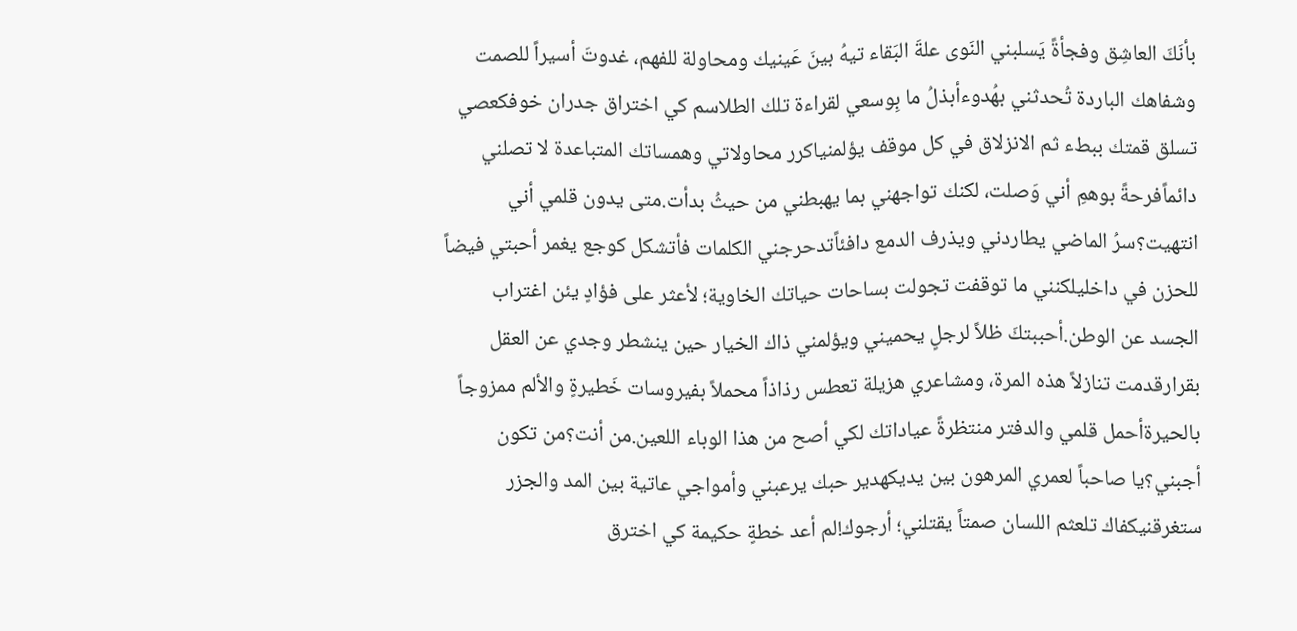بأنَكَ العاشِق وفجأةً يَسلبني النَوى علةَ البَقاء تيهُ بينَ عَينيك ومحاولة للفهم، غدوتَ أسيراً للصمت وشفاهك الباردة تُحدثني بهُدوءأبذلُ ما بِوسعي لقراءة تلك الطلاسم كي اختراق جدران خوفكعصي تسلق قمتك ببطء ثم الانزلاق في كل موقف يؤلمنياكرر محاولاتي وهمساتك المتباعدة لا تصلني دائماًفرحةً بوهمِ أني وَصلت، لكنك تواجهني بما يهبطني من حيثُ بدأت.متى يدون قلمي أني انتهيت؟سرُ الماضي يطاردني ويذرف الدمع دافئاًتدحرجني الكلمات فأتشكل كوجع يغمر أحبتي فيضاً للحزن في داخليلكنني ما توقفت تجولت بساحات حياتك الخاوية؛ لأعثر على فؤادٍ يئن اغتراب الجسد عن الوطن.أحببتكَ ظلاً لرجلٍ يحميني ويؤلمني ذاك الخيار حين ينشطر وجدي عن العقل بقرارقدمت تنازلاً هذه المرة، ومشاعري هزيلة تعطس رذاذاً محملاً بفيروسات خَطيرةٍ والألم ممزوجاً بالحيرةأحمل قلمي والدفتر منتظرةً عياداتك لكي أصح من هذا الوباء اللعين.من أنت؟من تكون أجبني؟يا صاحباً لعمري المرهون بين يديكهدير حبك يرعبني وأمواجي عاتية بين المد والجزر ستغرقنيكفاك تلعثم اللسان صمتاً يقتلني؛ أرجوك!لم أعد خطةٍ حكيمة كي اخترق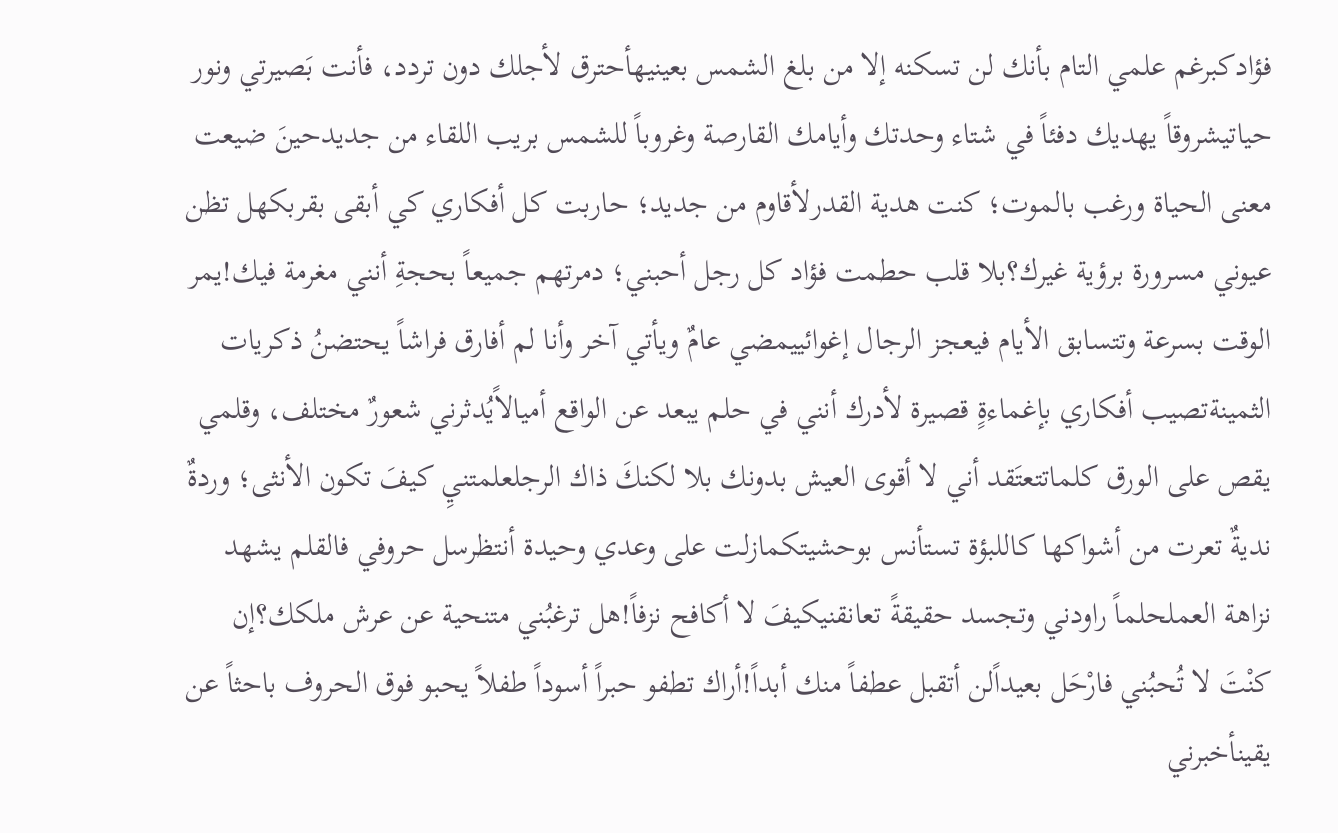فؤادكبرغم علمي التام بأنك لن تسكنه إلا من بلغ الشمس بعينيهأحترق لأجلك دون تردد، فأنت بَصيرتي ونور حياتيشروقاً يهديك دفئاً في شتاء وحدتك وأيامك القارصة وغروباً للشمس بريب اللقاء من جديدحينَ ضيعت معنى الحياة ورغب بالموت؛ كنت هدية القدرلأقاوم من جديد؛ حاربت كل أفكاري كي أبقى بقربكهل تظن عيوني مسرورة برؤية غيرك؟بلا قلب حطمت فؤاد كل رجل أحبني؛ دمرتهم جميعاً بحجةِ أنني مغرمة فيك!يمر الوقت بسرعة وتتسابق الأيام فيعجز الرجال إغوائييمضي عامٌ ويأتي آخر وأنا لم أفارق فراشاً يحتضنُ ذكريات الثمينةتصيب أفكاري بإغماءةٍ قصيرة لأدرك أنني في حلم يبعد عن الواقع أميالاًيُدثرني شعورٌ مختلف، وقلمي يقص على الورق كلماتتعتَقد أني لا أقوى العيش بدونك بلا لكنكَ ذاك الرجلعلمتنيِ كيفَ تكون الأنثى؛ وردةٌ نديةٌ تعرت من أشواكها كاللبؤة تستأنس بوحشيتكمازلت على وعدي وحيدة أنتظرسل حروفي فالقلم يشهد نزاهة العملحلماً راودني وتجسد حقيقةً تعانقنيكيفَ لا أكافح نزفاً!هل ترغبُني متنحية عن عرش ملكك؟إن كنْتَ لا تُحبُني فارْحَل بعيداًلن أتقبل عطفاً منك أبداً!أراك تطفو حبراً أسوداً طفلاً يحبو فوق الحروف باحثاً عن يقينأخبرني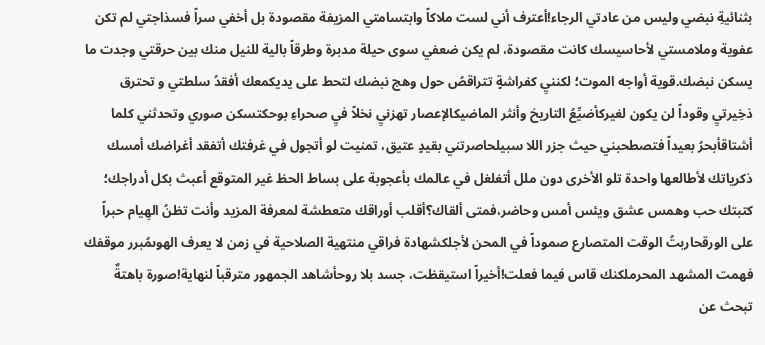بثنائيةِ نبضي وليس من عادتي الرجاء!أعترف أني لست ملاكاً وابتسامتي المزيفة مقصودة بل أخفي سراً فسذاجتي لم تكن عفوية وملامستي لأحاسيسك كانت مقصودة، لم يكن ضعفي سوى حيلة مدبرة وطرقاً بالية للنيل منك بين حرقتي وجدت ما يسكن نبضك.قوية أواجه الموت؛ لكننيِ كفراشةٍ تتراقصُ حول وهج نبضك لتحط على يديكمعك أفقدُ سلطتي و تحترق ذخِيرتيِ وقوداً لن يكون لغيركأضيِّعُ التاريخ وأنثر الماضيكالإعصار تهزنيِ نخلاً فيِ صحراءِ بوحكتسكن صوري وتحدثني كلما أشتاقأبحرُ بعيداً فتصطحبني حيث جزر اللا سبيلحاصرتني بقيدٍ عتيق، تمنيت لو أتجول في غرفتك أتفقد أغراضك أمسك ذكرياتك لأطالعها واحدة تلو الأخرى دون ملل أتغلغل في عالمك بأعجوبة على بساط الحظ غير المتوقع أعبث بكل أدراجك؛ كتبتك حب وهمس عشق ويئس أمس وحاضر،فمتى ألقاك؟أقلب أوراقك متعطشة لمعرفة المزيد وأنت تظنُ الهِيام حبراً على الورقحاربتُ الوقت المتصارع صموداً في المحن لأجلكشهادة فراقي منتهية الصلاحية في زمن لا يعرف الهوىمُبرر موقفك فهمت المشهد المحرملكنك قاس فيما فعلت!أخيراً استيقظت، جسد بلا روحأشاهد الجمهور مترقباً لنهاية!صورة باهتةٌ تبحث عن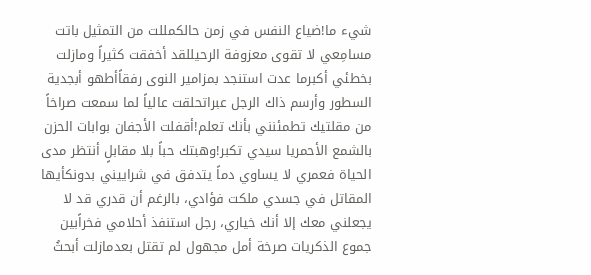شيء ما!ضياع النفس في زمن حالكمللت من التمثيل باتت مسامِعي لا تقوى معزوفة الرحيللقد أخفقت كثيراً ومازلت بخطئي أكبرما عدت استنجد بمزامير النوى رفقاًأطهو أبجدية السطور وأرسم ذاك الرجل عبراتحلقت عالياً لما سمعت صراخاً من مقلتيك تطمئنني بأنك تعلم!أقفلت الأجفان بوابات الحزن بالشمع الأحمريا سيدي تكبر!وهبتك حباً بلا مقابلٍ أنتظر مدى الحياة فعمري لا يساوي دماً يتدفق في شراييني بدونكأيها المقاتل في جسدي ملكت فؤادي، بالرغم أن قدري قد لا يجعلني معك إلا أنك خياري، رجل استنفذ أحلامي فخراًبين جموع الذكريات صرخة أمل مجهول لم تقتل بعدمازلت أبحثُ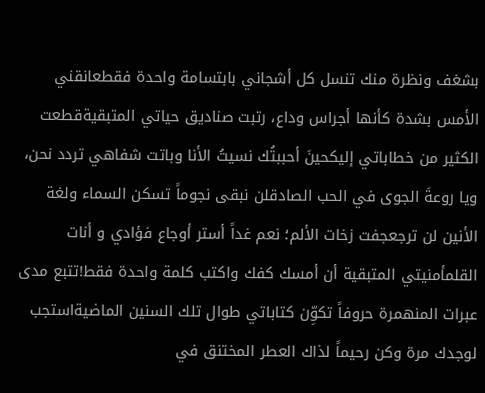بشغف ونظرة منك تنسل كل أشجاني بابتسامة واحدة فقطعانقني الأمس بشدة كأنها أجراس وداع، رتبت صناديق حياتي المتبقيةقطعت الكثير من خطاباتي إليكحينَ أحببتُك نسيتُ الأنا وباتت شفاهي تردد نحن، ويا روعةَ الجوى في الحب الصادقلن نبقى نجوماً تسكن السماء ولغة الأنين لن ترجعجفت زخات الألم؛ نعم غداً أستر أوجاع فؤادي و أنات القلمأمنيتي المتبقية أن أمسك كفك واكتب كلمة واحدة فقط!تتبع مدى عبرات المنهمرة حروفاً تكوِّن كتاباتي طوال تلك السنين الماضيةاستجب لوجدك مرة وكن رحيماً لذاك العطر المختنق في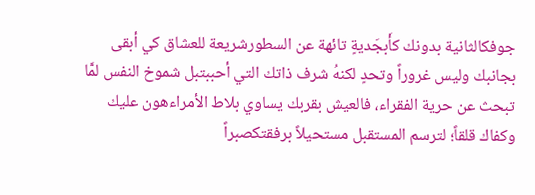جوفكالثانية بدونك كأَبجَديةٍ تائهة عن السطورشريعة للعشاق كي أبقى بجانبك وليس غروراً وتحدٍ لكنهُ شرف ذاتك التي أحببتبل شموخ النفس لمَّا تبحث عن حرية الفقراء، فالعيش بقربك يساوي بلاط الأمراءهون عليك وكفاك قلقاً؛ لترسم المستقبل مستحيلاً برفقتكصبراً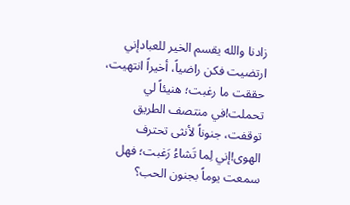زادنا والله يقسم الخير للعبادإني ارتضيت فكن راضياً، أخيراً انتهيت، حققت ما رغبت؛ هنيئاً لي تحملت!في منتصف الطريق توقفت، جنوناً لأنثى تحترف الهوى!إني لِما تَشاءُ رَغبت؛ فهل سمعت يوماً بجنون الحب؟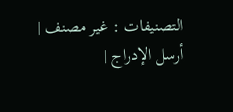التصنيفات : غير مصنف | أرسل الإدراج |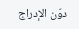دوّن الإدراج